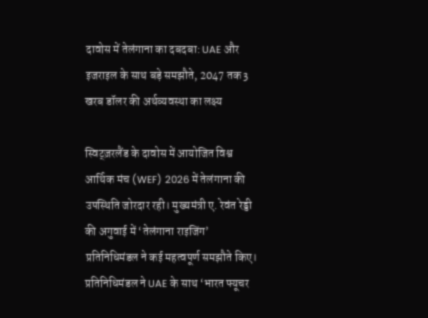दावोस में तेलंगाना का दबदबा: UAE और इजराइल के साथ बड़े समझौते, 2047 तक 3 खरब डॉलर की अर्थव्यवस्था का लक्ष्य

स्विट्ज़रलैंड के दावोस में आयोजित विश्व आर्थिक मंच (WEF) 2026 में तेलंगाना की उपस्थिति जोरदार रही। मुख्यमंत्री ए. रेवंत रेड्डी की अगुवाई में ‘तेलंगाना राइजिंग’ प्रतिनिधिमंडल ने कई महत्वपूर्ण समझौते किए। प्रतिनिधिमंडल ने UAE के साथ ‘भारत फ्यूचर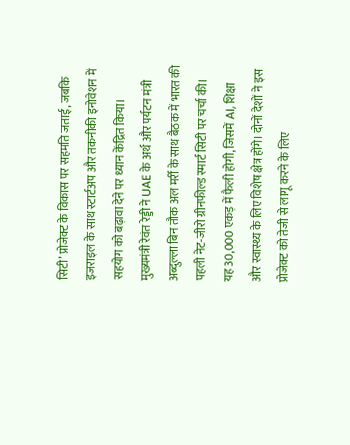सिटी’ प्रोजेक्ट के विकास पर सहमति जताई, जबकि इजराइल के साथ स्टार्टअप और तकनीकी इनोवेशन में सहयोग को बढ़ावा देने पर ध्यान केंद्रित किया।
मुख्यमंत्री रेवंत रेड्डी ने UAE के अर्थ और पर्यटन मंत्री अब्दुल्ला बिन तौक अल मर्री के साथ बैठक में भारत की पहली नेट-जीरो ग्रीनफील्ड स्मार्ट सिटी पर चर्चा की। यह 30,000 एकड़ में फैली होगी, जिसमें AI, शिक्षा और स्वास्थ्य के लिए विशेष क्षेत्र होंगे। दोनों देशों ने इस प्रोजेक्ट को तेजी से लागू करने के लिए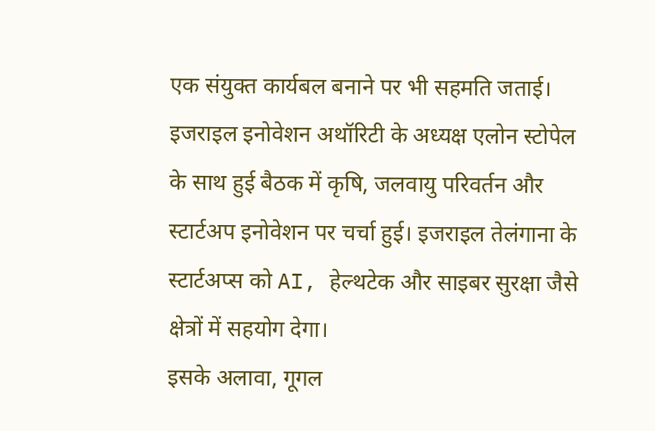एक संयुक्त कार्यबल बनाने पर भी सहमति जताई।
इजराइल इनोवेशन अथॉरिटी के अध्यक्ष एलोन स्टोपेल के साथ हुई बैठक में कृषि, जलवायु परिवर्तन और स्टार्टअप इनोवेशन पर चर्चा हुई। इजराइल तेलंगाना के स्टार्टअप्स को AI, हेल्थटेक और साइबर सुरक्षा जैसे क्षेत्रों में सहयोग देगा।
इसके अलावा, गूगल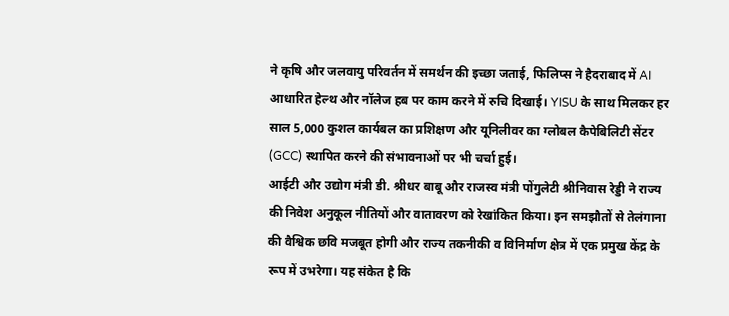ने कृषि और जलवायु परिवर्तन में समर्थन की इच्छा जताई, फिलिप्स ने हैदराबाद में AI आधारित हेल्थ और नॉलेज हब पर काम करने में रुचि दिखाई। YISU के साथ मिलकर हर साल 5,000 कुशल कार्यबल का प्रशिक्षण और यूनिलीवर का ग्लोबल कैपेबिलिटी सेंटर (GCC) स्थापित करने की संभावनाओं पर भी चर्चा हुई।
आईटी और उद्योग मंत्री डी. श्रीधर बाबू और राजस्व मंत्री पोंगुलेटी श्रीनिवास रेड्डी ने राज्य की निवेश अनुकूल नीतियों और वातावरण को रेखांकित किया। इन समझौतों से तेलंगाना की वैश्विक छवि मजबूत होगी और राज्य तकनीकी व विनिर्माण क्षेत्र में एक प्रमुख केंद्र के रूप में उभरेगा। यह संकेत है कि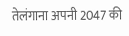तेलंगाना अपनी 2047 की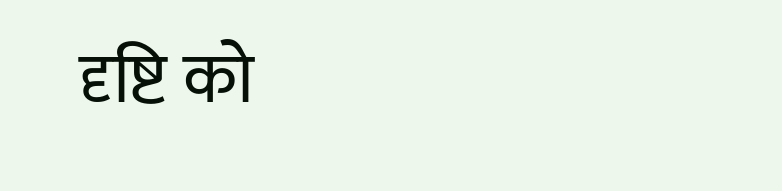दृष्टि को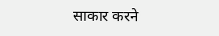साकार करने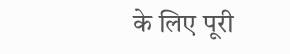के लिए पूरी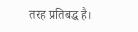तरह प्रतिबद्ध है।